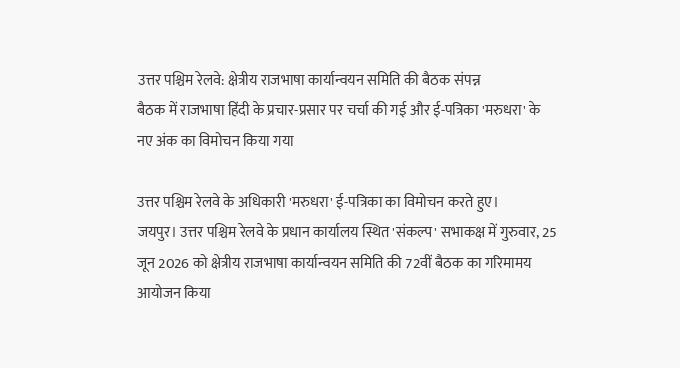उत्तर पश्चिम रेलवे: क्षेत्रीय राजभाषा कार्यान्वयन समिति की बैठक संपन्न
बैठक में राजभाषा हिंदी के प्रचार-प्रसार पर चर्चा की गई और ई-पत्रिका 'मरुधरा' के नए अंक का विमोचन किया गया

उत्तर पश्चिम रेलवे के अधिकारी 'मरुधरा' ई-पत्रिका का विमोचन करते हुए।
जयपुर। उत्तर पश्चिम रेलवे के प्रधान कार्यालय स्थित 'संकल्प' सभाकक्ष में गुरुवार, 25 जून 2026 को क्षेत्रीय राजभाषा कार्यान्वयन समिति की 72वीं बैठक का गरिमामय आयोजन किया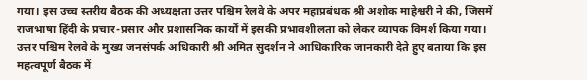गया। इस उच्च स्तरीय बैठक की अध्यक्षता उत्तर पश्चिम रेलवे के अपर महाप्रबंधक श्री अशोक माहेश्वरी ने की, जिसमें राजभाषा हिंदी के प्रचार-प्रसार और प्रशासनिक कार्यों में इसकी प्रभावशीलता को लेकर व्यापक विमर्श किया गया।
उत्तर पश्चिम रेलवे के मुख्य जनसंपर्क अधिकारी श्री अमित सुदर्शन ने आधिकारिक जानकारी देते हुए बताया कि इस महत्वपूर्ण बैठक में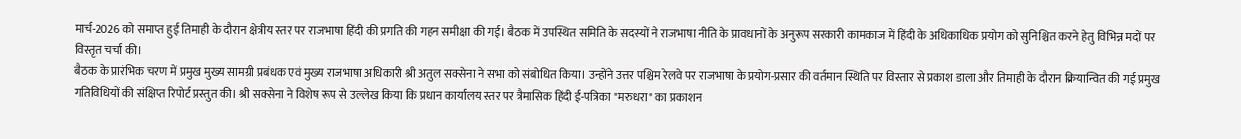मार्च-2026 को समाप्त हुई तिमाही के दौरान क्षेत्रीय स्तर पर राजभाषा हिंदी की प्रगति की गहन समीक्षा की गई। बैठक में उपस्थित समिति के सदस्यों ने राजभाषा नीति के प्रावधानों के अनुरूप सरकारी कामकाज में हिंदी के अधिकाधिक प्रयोग को सुनिश्चित करने हेतु विभिन्न मदों पर विस्तृत चर्चा की।
बैठक के प्रारंभिक चरण में प्रमुख मुख्य सामग्री प्रबंधक एवं मुख्य राजभाषा अधिकारी श्री अतुल सक्सेना ने सभा को संबोधित किया। उन्होंने उत्तर पश्चिम रेलवे पर राजभाषा के प्रयोग-प्रसार की वर्तमान स्थिति पर विस्तार से प्रकाश डाला और तिमाही के दौरान क्रियान्वित की गई प्रमुख गतिविधियों की संक्षिप्त रिपोर्ट प्रस्तुत की। श्री सक्सेना ने विशेष रूप से उल्लेख किया कि प्रधान कार्यालय स्तर पर त्रैमासिक हिंदी ई-पत्रिका "मरुधरा" का प्रकाशन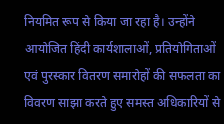नियमित रूप से किया जा रहा है। उन्होंने आयोजित हिंदी कार्यशालाओं, प्रतियोगिताओं एवं पुरस्कार वितरण समारोहों की सफलता का विवरण साझा करते हुए समस्त अधिकारियों से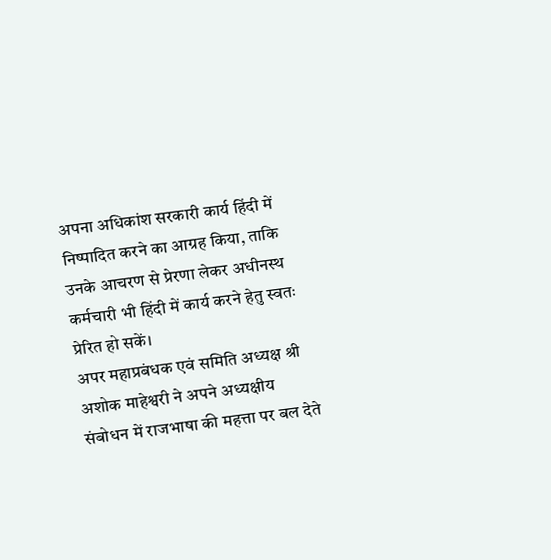अपना अधिकांश सरकारी कार्य हिंदी में निष्पादित करने का आग्रह किया, ताकि उनके आचरण से प्रेरणा लेकर अधीनस्थ कर्मचारी भी हिंदी में कार्य करने हेतु स्वतः प्रेरित हो सकें।
अपर महाप्रबंधक एवं समिति अध्यक्ष श्री अशोक माहेश्वरी ने अपने अध्यक्षीय संबोधन में राजभाषा की महत्ता पर बल देते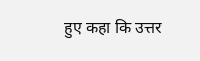हुए कहा कि उत्तर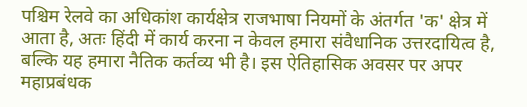पश्चिम रेलवे का अधिकांश कार्यक्षेत्र राजभाषा नियमों के अंतर्गत 'क' क्षेत्र में आता है, अतः हिंदी में कार्य करना न केवल हमारा संवैधानिक उत्तरदायित्व है, बल्कि यह हमारा नैतिक कर्तव्य भी है। इस ऐतिहासिक अवसर पर अपर महाप्रबंधक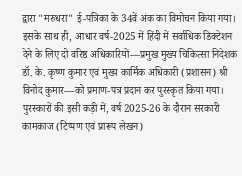द्वारा "मरुधरा" ई-पत्रिका के 34वें अंक का विमोचन किया गया। इसके साथ ही, आधार वर्ष-2025 में हिंदी में सर्वाधिक डिक्टेशन देने के लिए दो वरिष्ठ अधिकारियों—प्रमुख मुख्य चिकित्सा निदेशक डॉ. के. कृष्ण कुमार एवं मुख्य कार्मिक अधिकारी (प्रशासन) श्री विनोद कुमार—को प्रमाण-पत्र प्रदान कर पुरस्कृत किया गया। पुरस्कारों की इसी कड़ी में, वर्ष 2025-26 के दौरान सरकारी कामकाज (टिप्पण एवं प्रारूप लेखन)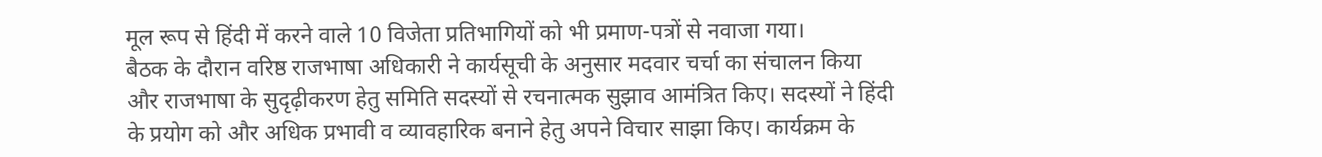मूल रूप से हिंदी में करने वाले 10 विजेता प्रतिभागियों को भी प्रमाण-पत्रों से नवाजा गया।
बैठक के दौरान वरिष्ठ राजभाषा अधिकारी ने कार्यसूची के अनुसार मदवार चर्चा का संचालन किया और राजभाषा के सुदृढ़ीकरण हेतु समिति सदस्यों से रचनात्मक सुझाव आमंत्रित किए। सदस्यों ने हिंदी के प्रयोग को और अधिक प्रभावी व व्यावहारिक बनाने हेतु अपने विचार साझा किए। कार्यक्रम के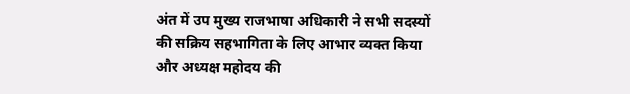अंत में उप मुख्य राजभाषा अधिकारी ने सभी सदस्यों की सक्रिय सहभागिता के लिए आभार व्यक्त किया और अध्यक्ष महोदय की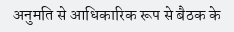अनुमति से आधिकारिक रूप से बैठक के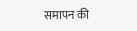समापन की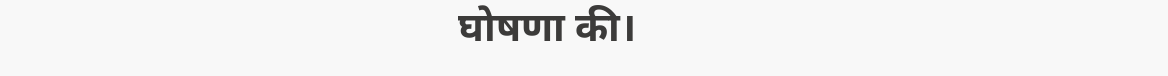घोषणा की।